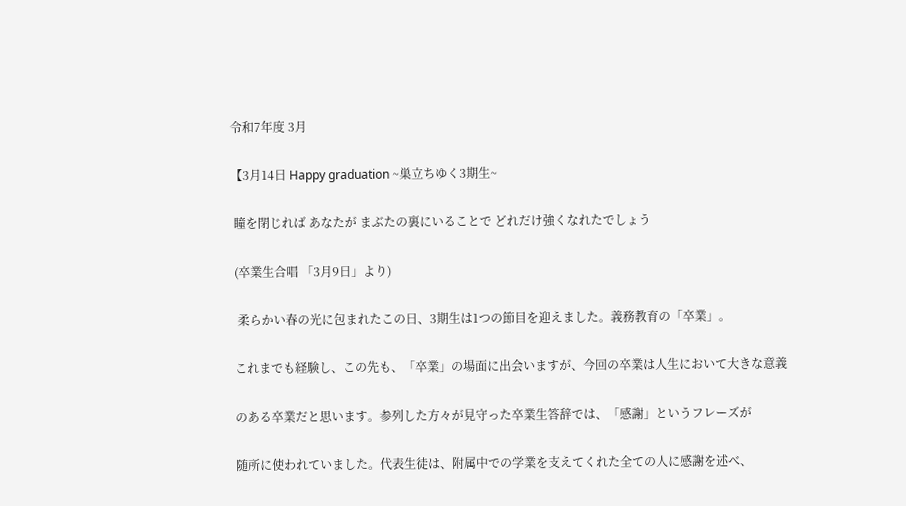令和7年度 3月

【3月14日 Happy graduation ~巣立ちゆく3期生~

 瞳を閉じれば あなたが まぶたの裏にいることで どれだけ強くなれたでしょう

 (卒業生合唱 「3月9日」より)

  柔らかい春の光に包まれたこの日、3期生は1つの節目を迎えました。義務教育の「卒業」。

 これまでも経験し、この先も、「卒業」の場面に出会いますが、今回の卒業は人生において大きな意義

 のある卒業だと思います。参列した方々が見守った卒業生答辞では、「感謝」というフレーズが

 随所に使われていました。代表生徒は、附属中での学業を支えてくれた全ての人に感謝を述べ、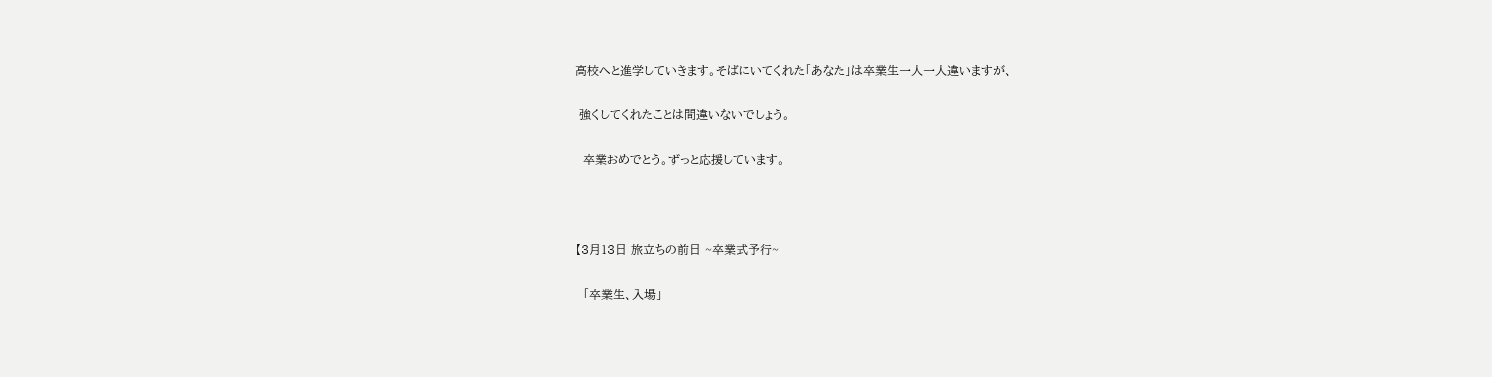高校へと進学していきます。そばにいてくれた「あなた」は卒業生一人一人違いますが、

 強くしてくれたことは間違いないでしょう。

  卒業おめでとう。ずっと応援しています。



【3月13日 旅立ちの前日 ~卒業式予行~

  「卒業生、入場」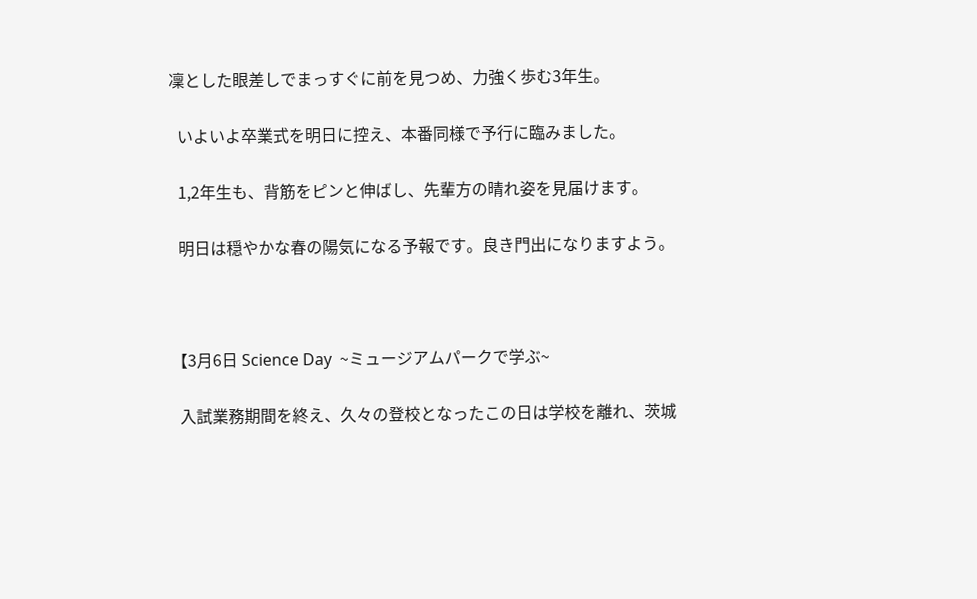凜とした眼差しでまっすぐに前を見つめ、力強く歩む3年生。

  いよいよ卒業式を明日に控え、本番同様で予行に臨みました。

  1,2年生も、背筋をピンと伸ばし、先輩方の晴れ姿を見届けます。

  明日は穏やかな春の陽気になる予報です。良き門出になりますよう。



【3月6日 Science Day  ~ミュージアムパークで学ぶ~

  入試業務期間を終え、久々の登校となったこの日は学校を離れ、茨城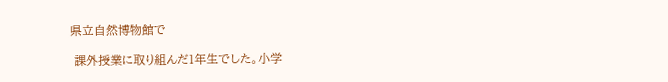県立自然博物館で

 課外授業に取り組んだ1年生でした。小学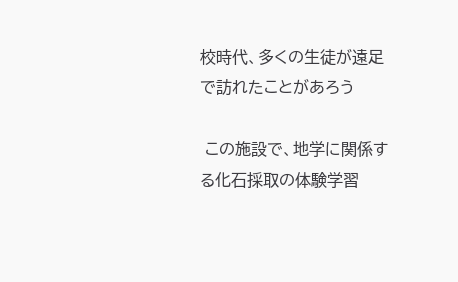校時代、多くの生徒が遠足で訪れたことがあろう

 この施設で、地学に関係する化石採取の体験学習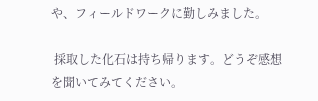や、フィールドワークに勤しみました。

 採取した化石は持ち帰ります。どうぞ感想を聞いてみてください。